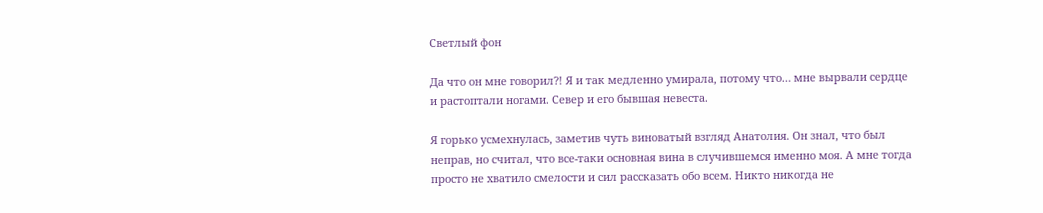Светлый фон

Да что он мне говорил?! Я и так медленно умирала, потому что… мне вырвали сердце и растоптали ногами. Север и его бывшая невеста.

Я горько усмехнулась, заметив чуть виноватый взгляд Анатолия. Он знал, что был неправ, но считал, что все-таки основная вина в случившемся именно моя. А мне тогда просто не хватило смелости и сил рассказать обо всем. Никто никогда не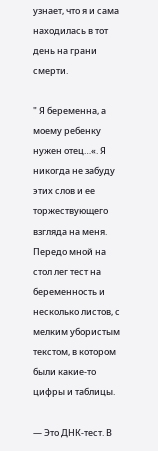узнает, что я и сама находилась в тот день на грани смерти.

" Я беременна, а моему ребенку нужен отец…«. Я никогда не забуду этих слов и ее торжествующего взгляда на меня. Передо мной на стол лег тест на беременность и несколько листов, с мелким убористым текстом, в котором были какие-то цифры и таблицы.

— Это ДНК-тест. В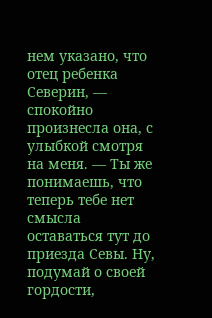нем указано, что отец ребенка Северин, — спокойно произнесла она, с улыбкой смотря на меня. — Ты же понимаешь, что теперь тебе нет смысла оставаться тут до приезда Севы. Ну, подумай о своей гордости,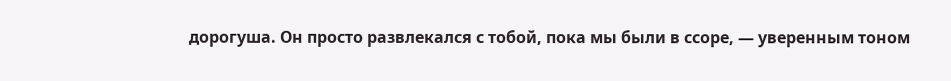дорогуша. Он просто развлекался с тобой, пока мы были в ссоре, — уверенным тоном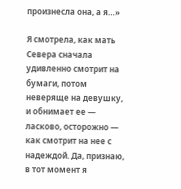произнесла она, а я…»

Я смотрела, как мать Севера сначала удивленно смотрит на бумаги, потом неверяще на девушку, и обнимает ее — ласково, осторожно — как смотрит на нее с надеждой. Да, признаю, в тот момент я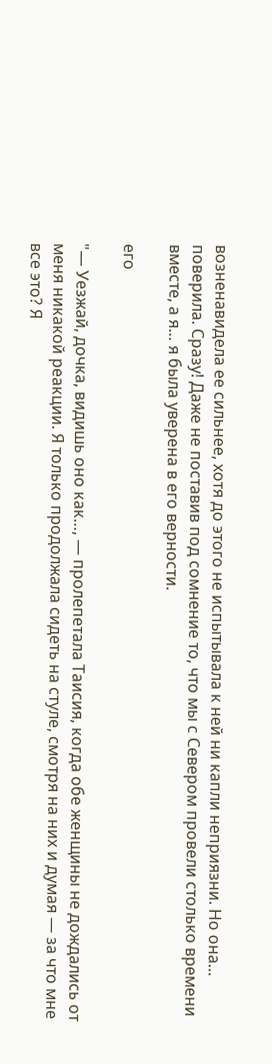возненавидела ее сильнее, хотя до этого не испытывала к ней ни капли неприязни. Но она… поверила. Сразу! Даже не поставив под сомнение то, что мы с Севером провели столько времени вместе, а я… я была уверена в его верности.

его

"— Уезжай, дочка, видишь оно как…, — пролепетала Таисия, когда обе женщины не дождались от меня никакой реакции. Я только продолжала сидеть на стуле, смотря на них и думая — за что мне все это? Я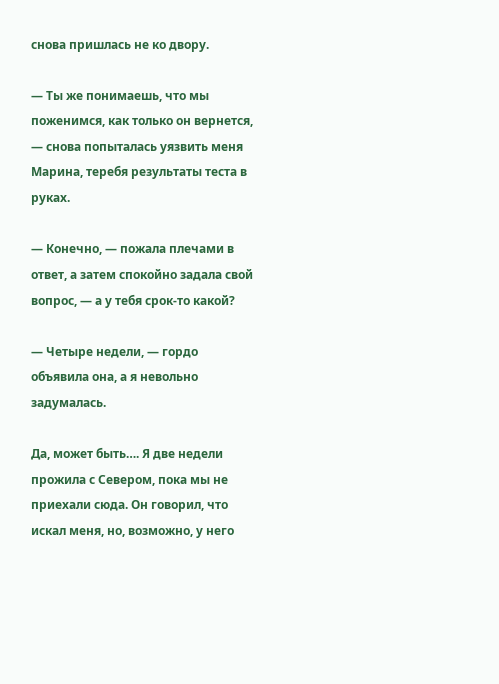снова пришлась не ко двору.

— Ты же понимаешь, что мы поженимся, как только он вернется, — снова попыталась уязвить меня Марина, теребя результаты теста в руках.

— Конечно, — пожала плечами в ответ, а затем спокойно задала свой вопрос, — а у тебя срок-то какой?

— Четыре недели, — гордо объявила она, а я невольно задумалась.

Да, может быть…. Я две недели прожила с Севером, пока мы не приехали сюда. Он говорил, что искал меня, но, возможно, у него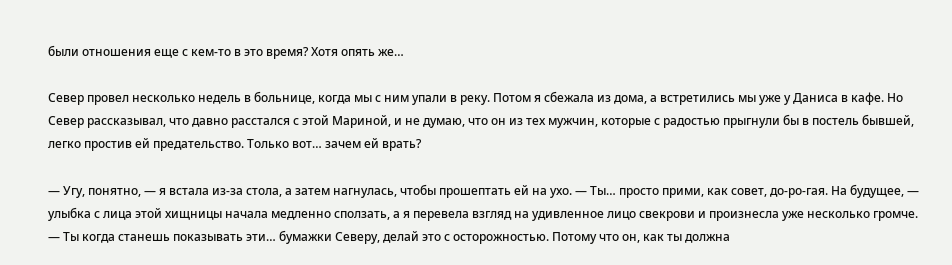были отношения еще с кем-то в это время? Хотя опять же…

Север провел несколько недель в больнице, когда мы с ним упали в реку. Потом я сбежала из дома, а встретились мы уже у Даниса в кафе. Но Север рассказывал, что давно расстался с этой Мариной, и не думаю, что он из тех мужчин, которые с радостью прыгнули бы в постель бывшей, легко простив ей предательство. Только вот… зачем ей врать?

— Угу, понятно, — я встала из-за стола, а затем нагнулась, чтобы прошептать ей на ухо. — Ты… просто прими, как совет, до-ро-гая. На будущее, — улыбка с лица этой хищницы начала медленно сползать, а я перевела взгляд на удивленное лицо свекрови и произнесла уже несколько громче. — Ты когда станешь показывать эти… бумажки Северу, делай это с осторожностью. Потому что он, как ты должна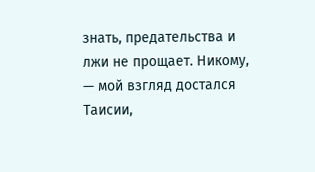знать, предательства и лжи не прощает. Никому, — мой взгляд достался Таисии,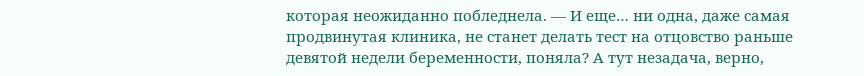которая неожиданно побледнела. — И еще… ни одна, даже самая продвинутая клиника, не станет делать тест на отцовство раньше девятой недели беременности, поняла? А тут незадача, верно,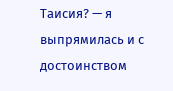Таисия? — я выпрямилась и с достоинством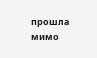прошла мимо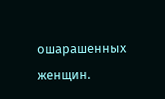ошарашенных женщин.